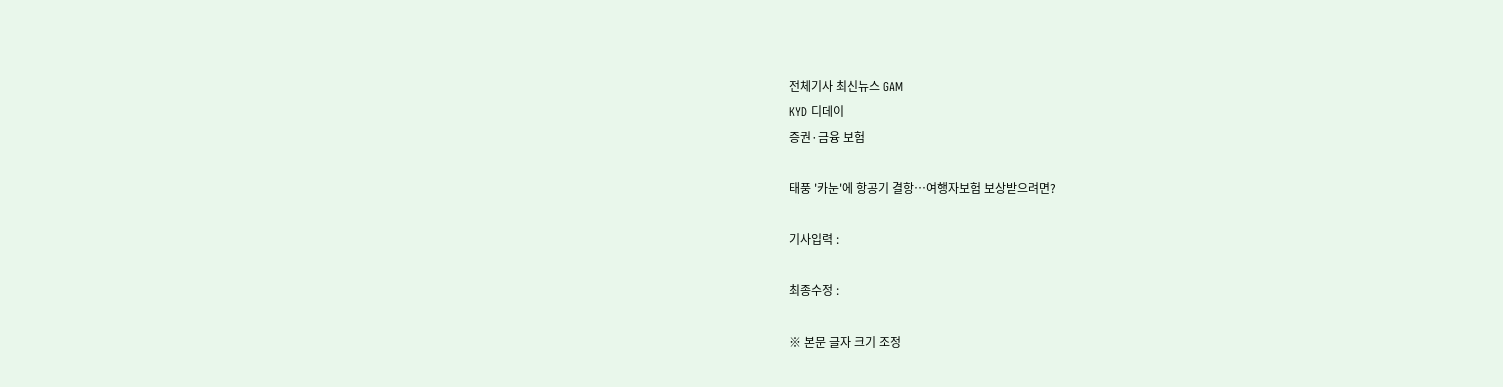전체기사 최신뉴스 GAM
KYD 디데이
증권·금융 보험

태풍 '카눈'에 항공기 결항…여행자보험 보상받으려면?

기사입력 :

최종수정 :

※ 본문 글자 크기 조정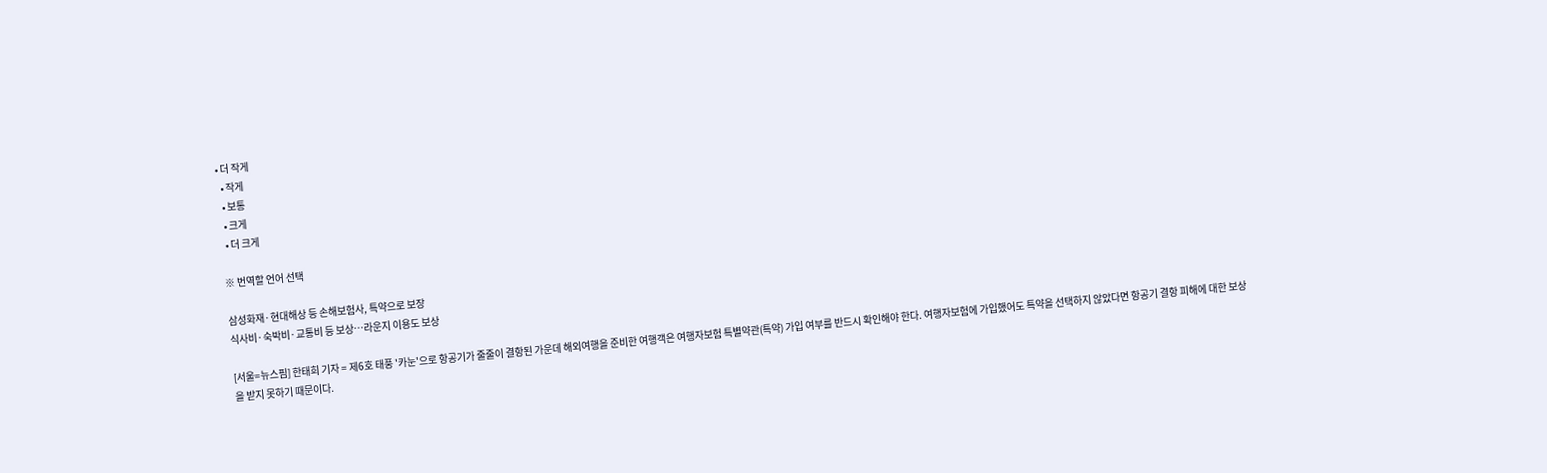• 더 작게
  • 작게
  • 보통
  • 크게
  • 더 크게

※ 번역할 언어 선택

삼성화재·현대해상 등 손해보험사, 특약으로 보장
식사비·숙박비·교통비 등 보상…라운지 이용도 보상

[서울=뉴스핌] 한태희 기자 = 제6호 태풍 '카눈'으로 항공기가 줄줄이 결항된 가운데 해외여행을 준비한 여행객은 여행자보험 특별약관(특약) 가입 여부를 반드시 확인해야 한다. 여행자보험에 가입했어도 특약을 선택하지 않았다면 항공기 결항 피해에 대한 보상을 받지 못하기 때문이다.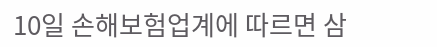10일 손해보험업계에 따르면 삼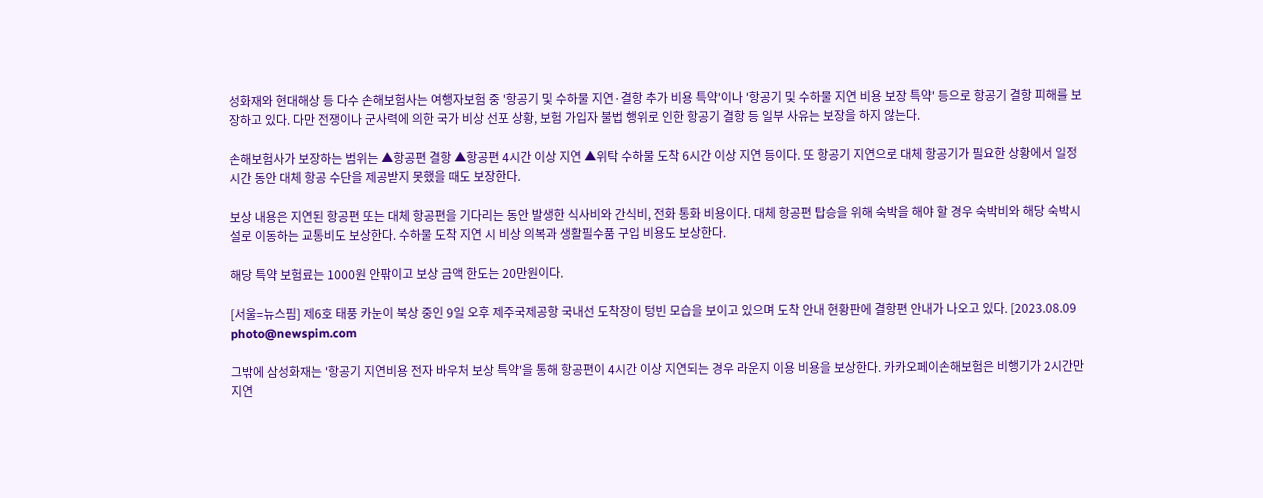성화재와 현대해상 등 다수 손해보험사는 여행자보험 중 '항공기 및 수하물 지연·결항 추가 비용 특약'이나 '항공기 및 수하물 지연 비용 보장 특약' 등으로 항공기 결항 피해를 보장하고 있다. 다만 전쟁이나 군사력에 의한 국가 비상 선포 상황, 보험 가입자 불법 행위로 인한 항공기 결항 등 일부 사유는 보장을 하지 않는다.

손해보험사가 보장하는 범위는 ▲항공편 결항 ▲항공편 4시간 이상 지연 ▲위탁 수하물 도착 6시간 이상 지연 등이다. 또 항공기 지연으로 대체 항공기가 필요한 상황에서 일정 시간 동안 대체 항공 수단을 제공받지 못했을 때도 보장한다.

보상 내용은 지연된 항공편 또는 대체 항공편을 기다리는 동안 발생한 식사비와 간식비, 전화 통화 비용이다. 대체 항공편 탑승을 위해 숙박을 해야 할 경우 숙박비와 해당 숙박시설로 이동하는 교통비도 보상한다. 수하물 도착 지연 시 비상 의복과 생활필수품 구입 비용도 보상한다.

해당 특약 보험료는 1000원 안팎이고 보상 금액 한도는 20만원이다.

[서울=뉴스핌] 제6호 태풍 카눈이 북상 중인 9일 오후 제주국제공항 국내선 도착장이 텅빈 모습을 보이고 있으며 도착 안내 현황판에 결항편 안내가 나오고 있다. [2023.08.09 photo@newspim.com

그밖에 삼성화재는 '항공기 지연비용 전자 바우처 보상 특약'을 통해 항공편이 4시간 이상 지연되는 경우 라운지 이용 비용을 보상한다. 카카오페이손해보험은 비행기가 2시간만 지연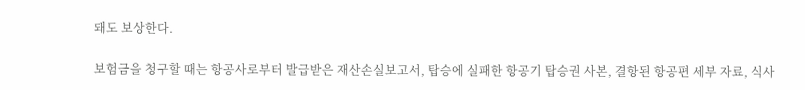돼도 보상한다.

보험금을 청구할 때는 항공사로부터 발급받은 재산손실보고서, 탑승에 실패한 항공기 탑승권 사본, 결항된 항공편 세부 자료, 식사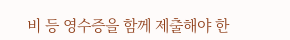비 등 영수증을 함께 제출해야 한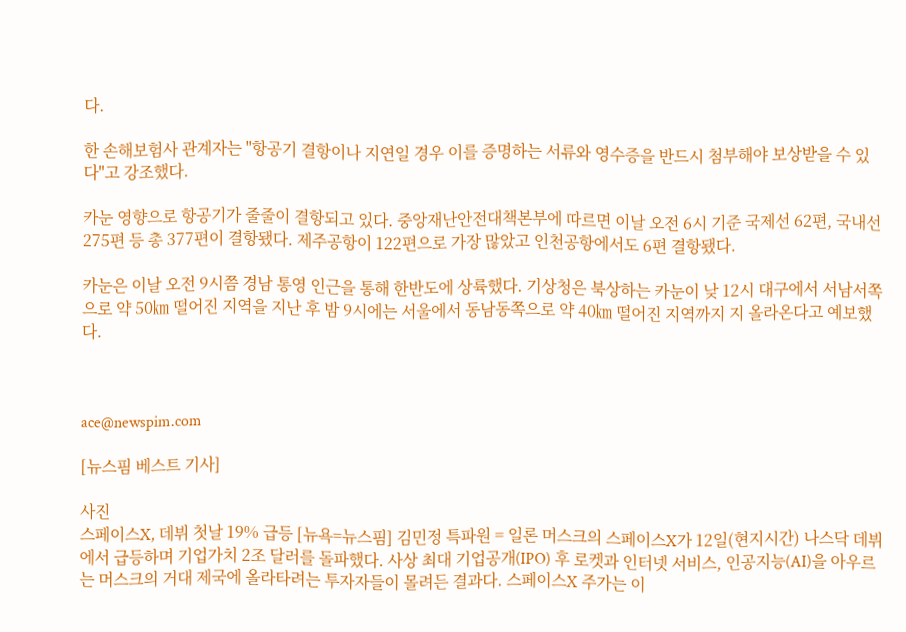다.

한 손해보험사 관계자는 "항공기 결항이나 지연일 경우 이를 증명하는 서류와 영수증을 반드시 첨부해야 보상받을 수 있다"고 강조했다.

카눈 영향으로 항공기가 줄줄이 결항되고 있다. 중앙재난안전대책본부에 따르면 이날 오전 6시 기준 국제선 62편, 국내선 275편 등 총 377편이 결항됐다. 제주공항이 122편으로 가장 많았고 인천공항에서도 6편 결항됐다.

카눈은 이날 오전 9시쯤 경남 통영 인근을 통해 한반도에 상륙했다. 기상청은 북상하는 카눈이 낮 12시 대구에서 서남서쪽으로 약 50㎞ 떨어진 지역을 지난 후 밤 9시에는 서울에서 동남동쪽으로 약 40㎞ 떨어진 지역까지 지 올라온다고 예보했다.



ace@newspim.com

[뉴스핌 베스트 기사]

사진
스페이스X, 데뷔 첫날 19% 급등 [뉴욕=뉴스핌] 김민정 특파원 = 일론 머스크의 스페이스X가 12일(현지시간) 나스닥 데뷔에서 급등하며 기업가치 2조 달러를 돌파했다. 사상 최대 기업공개(IPO) 후 로켓과 인터넷 서비스, 인공지능(AI)을 아우르는 머스크의 거대 제국에 올라타려는 투자자들이 몰려든 결과다. 스페이스X 주가는 이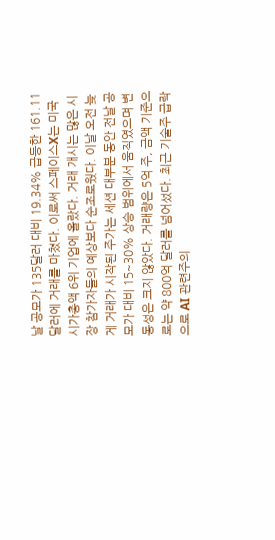날 공모가 135달러 대비 19.34% 급등한 161.11달러에 거래를 마쳤다. 이로써 스페이스X는 미국 시가총액 6위 기업에 올랐다. 거래 개시는 많은 시장 참가자들의 예상보다 순조로웠다. 이날 오전 늦게 거래가 시작된 주가는 세션 대부분 동안 전날 공모가 대비 15~30% 상승 범위에서 움직였으며 변동성은 크지 않았다. 거래량은 5억 주, 금액 기준으로는 약 800억 달러를 넘어섰다. 최근 기술주 급락으로 AI 관련주의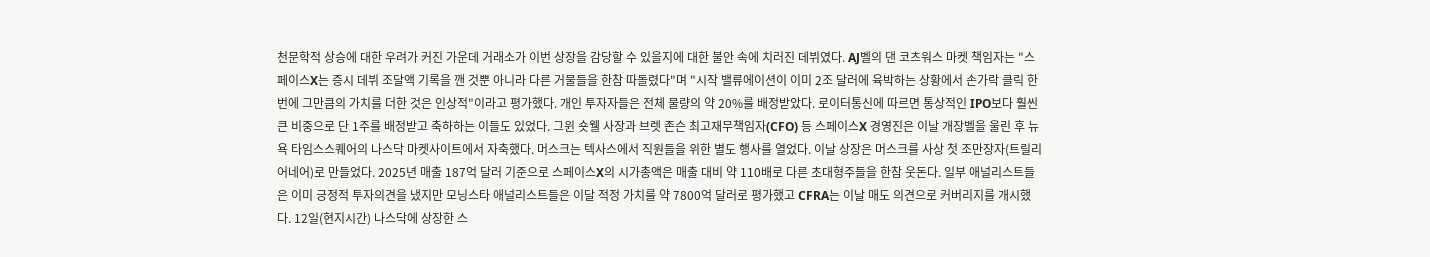천문학적 상승에 대한 우려가 커진 가운데 거래소가 이번 상장을 감당할 수 있을지에 대한 불안 속에 치러진 데뷔였다. AJ벨의 댄 코츠워스 마켓 책임자는 "스페이스X는 증시 데뷔 조달액 기록을 깬 것뿐 아니라 다른 거물들을 한참 따돌렸다"며 "시작 밸류에이션이 이미 2조 달러에 육박하는 상황에서 손가락 클릭 한 번에 그만큼의 가치를 더한 것은 인상적"이라고 평가했다. 개인 투자자들은 전체 물량의 약 20%를 배정받았다. 로이터통신에 따르면 통상적인 IPO보다 훨씬 큰 비중으로 단 1주를 배정받고 축하하는 이들도 있었다. 그윈 숏웰 사장과 브렛 존슨 최고재무책임자(CFO) 등 스페이스X 경영진은 이날 개장벨을 울린 후 뉴욕 타임스스퀘어의 나스닥 마켓사이트에서 자축했다. 머스크는 텍사스에서 직원들을 위한 별도 행사를 열었다. 이날 상장은 머스크를 사상 첫 조만장자(트릴리어네어)로 만들었다. 2025년 매출 187억 달러 기준으로 스페이스X의 시가총액은 매출 대비 약 110배로 다른 초대형주들을 한참 웃돈다. 일부 애널리스트들은 이미 긍정적 투자의견을 냈지만 모닝스타 애널리스트들은 이달 적정 가치를 약 7800억 달러로 평가했고 CFRA는 이날 매도 의견으로 커버리지를 개시했다. 12일(현지시간) 나스닥에 상장한 스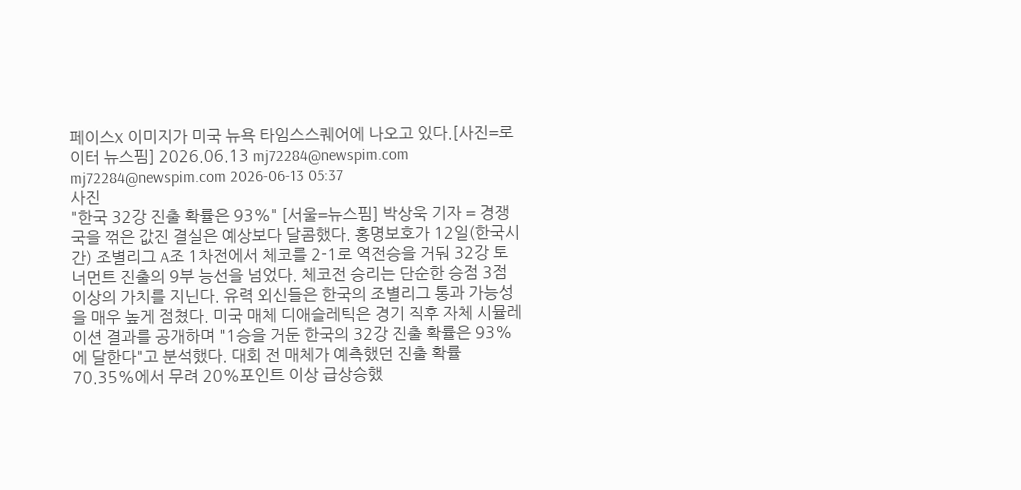페이스X 이미지가 미국 뉴욕 타임스스퀘어에 나오고 있다.[사진=로이터 뉴스핌] 2026.06.13 mj72284@newspim.com   mj72284@newspim.com 2026-06-13 05:37
사진
"한국 32강 진출 확률은 93%" [서울=뉴스핌] 박상욱 기자 = 경쟁국을 꺾은 값진 결실은 예상보다 달콤했다. 홍명보호가 12일(한국시간) 조별리그 A조 1차전에서 체코를 2-1로 역전승을 거둬 32강 토너먼트 진출의 9부 능선을 넘었다. 체코전 승리는 단순한 승점 3점 이상의 가치를 지닌다. 유력 외신들은 한국의 조별리그 통과 가능성을 매우 높게 점쳤다. 미국 매체 디애슬레틱은 경기 직후 자체 시뮬레이션 결과를 공개하며 "1승을 거둔 한국의 32강 진출 확률은 93%에 달한다"고 분석했다. 대회 전 매체가 예측했던 진출 확률 70.35%에서 무려 20%포인트 이상 급상승했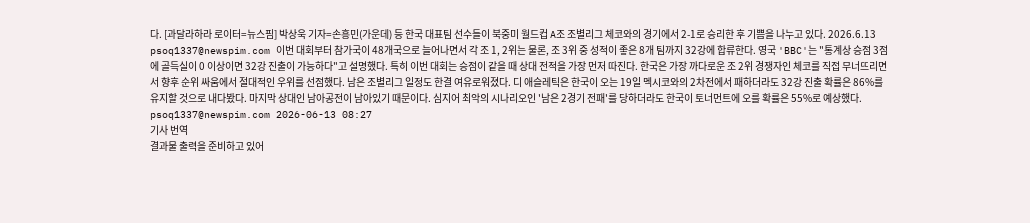다. [과달라하라 로이터=뉴스핌] 박상욱 기자=손흥민(가운데) 등 한국 대표팀 선수들이 북중미 월드컵 A조 조별리그 체코와의 경기에서 2-1로 승리한 후 기쁨을 나누고 있다. 2026.6.13 psoq1337@newspim.com 이번 대회부터 참가국이 48개국으로 늘어나면서 각 조 1, 2위는 물론, 조 3위 중 성적이 좋은 8개 팀까지 32강에 합류한다. 영국 'BBC'는 "통계상 승점 3점에 골득실이 0 이상이면 32강 진출이 가능하다"고 설명했다. 특히 이번 대회는 승점이 같을 때 상대 전적을 가장 먼저 따진다. 한국은 가장 까다로운 조 2위 경쟁자인 체코를 직접 무너뜨리면서 향후 순위 싸움에서 절대적인 우위를 선점했다. 남은 조별리그 일정도 한결 여유로워졌다. 디 애슬레틱은 한국이 오는 19일 멕시코와의 2차전에서 패하더라도 32강 진출 확률은 86%를 유지할 것으로 내다봤다. 마지막 상대인 남아공전이 남아있기 때문이다. 심지어 최악의 시나리오인 '남은 2경기 전패'를 당하더라도 한국이 토너먼트에 오를 확률은 55%로 예상했다. psoq1337@newspim.com 2026-06-13 08:27
기사 번역
결과물 출력을 준비하고 있어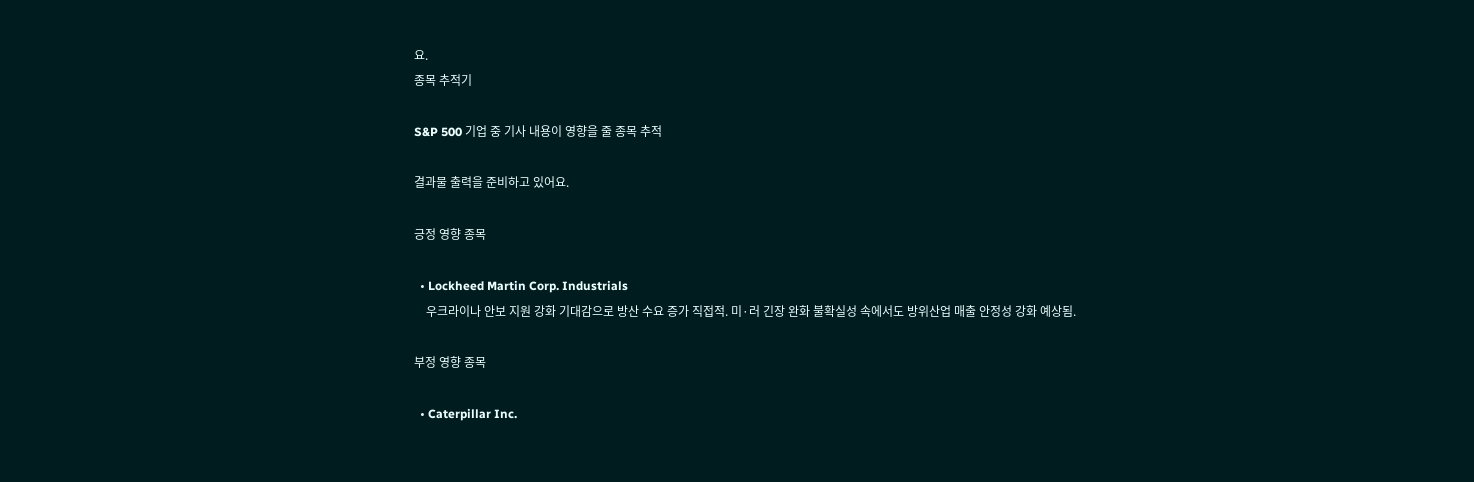요.
종목 추적기

S&P 500 기업 중 기사 내용이 영향을 줄 종목 추적

결과물 출력을 준비하고 있어요.

긍정 영향 종목

  • Lockheed Martin Corp. Industrials
    우크라이나 안보 지원 강화 기대감으로 방산 수요 증가 직접적. 미·러 긴장 완화 불확실성 속에서도 방위산업 매출 안정성 강화 예상됨.

부정 영향 종목

  • Caterpillar Inc.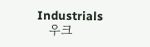Industrials
    우크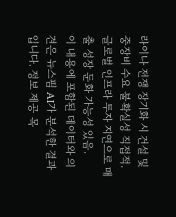라이나 전쟁 장기화 시 건설 및 중장비 수요 불확실성 직접적. 글로벌 인프라 투자 지연으로 매출 성장 둔화 가능성 있음.
이 내용에 포함된 데이터와 의견은 뉴스핌 AI가 분석한 결과입니다. 정보 제공 목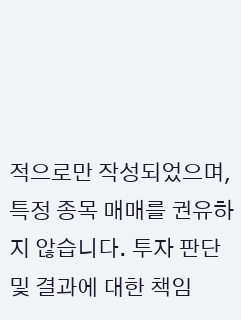적으로만 작성되었으며, 특정 종목 매매를 권유하지 않습니다. 투자 판단 및 결과에 대한 책임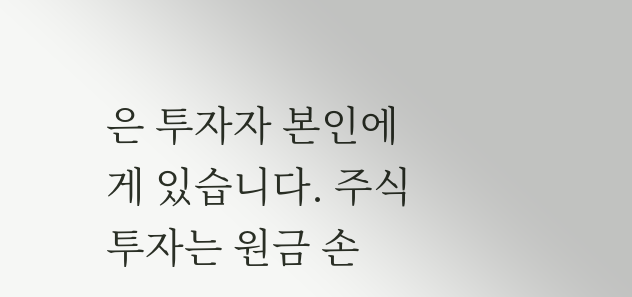은 투자자 본인에게 있습니다. 주식 투자는 원금 손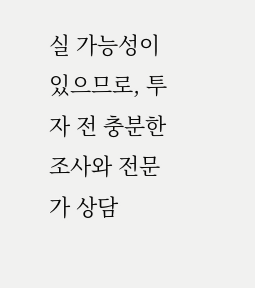실 가능성이 있으므로, 투자 전 충분한 조사와 전문가 상담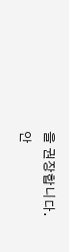을 권장합니다.
안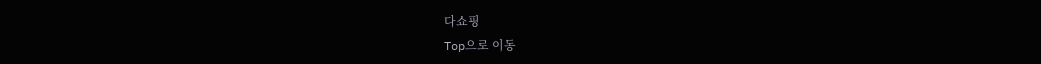다쇼핑
Top으로 이동